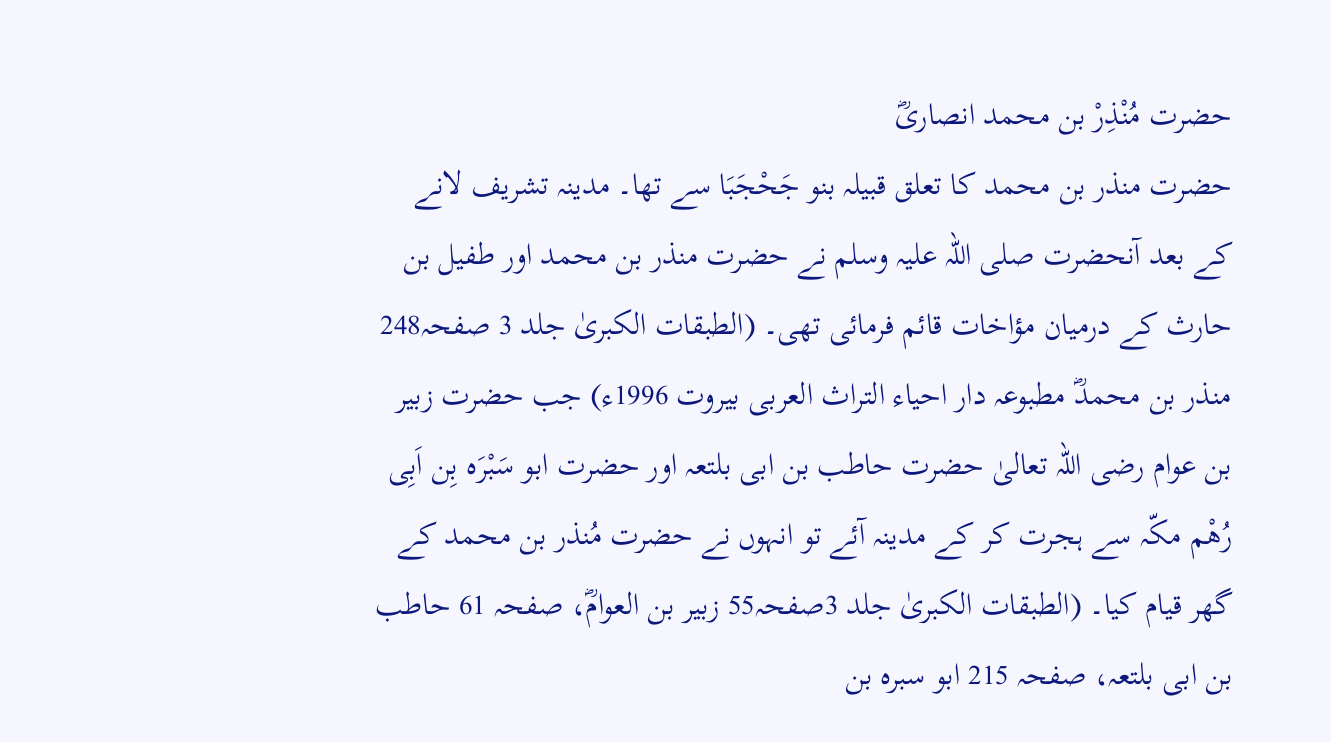حضرت مُنْذِرْ بن محمد انصاریؓ
حضرت منذر بن محمد کا تعلق قبیلہ بنو جَحْجَبَا سے تھا۔ مدینہ تشریف لانے کے بعد آنحضرت صلی اللہ علیہ وسلم نے حضرت منذر بن محمد اور طفیل بن حارث کے درمیان مؤاخات قائم فرمائی تھی۔ (الطبقات الکبریٰ جلد 3 صفحہ248 منذر بن محمدؓ مطبوعہ دار احیاء التراث العربی بیروت 1996ء) جب حضرت زبیر بن عوام رضی اللہ تعالیٰ حضرت حاطب بن ابی بلتعہ اور حضرت ابو سَبْرَہ بِن اَبِی رُھْم مکّہ سے ہجرت کر کے مدینہ آئے تو انہوں نے حضرت مُنذر بن محمد کے گھر قیام کیا۔ (الطبقات الکبریٰ جلد 3صفحہ55 زبیر بن العوامؓ، صفحہ 61 حاطب بن ابی بلتعہ، صفحہ 215 ابو سبرہ بن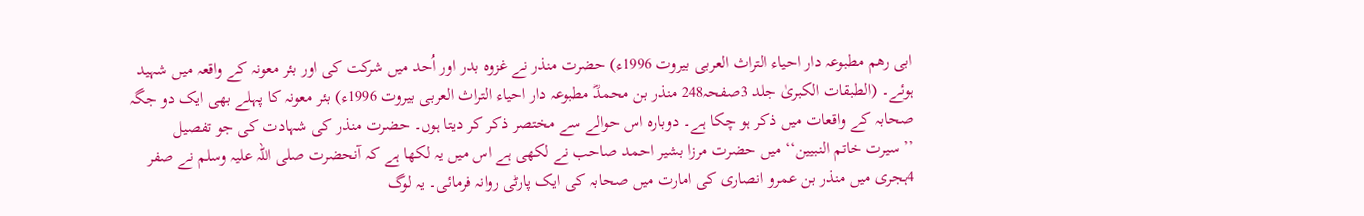ابی رھم مطبوعہ دار احیاء التراث العربی بیروت 1996ء) حضرت منذر نے غزوہ بدر اور اُحد میں شرکت کی اور بئر معونہ کے واقعہ میں شہید ہوئے۔ (الطبقات الکبریٰ جلد 3صفحہ248 منذر بن محمدؓ مطبوعہ دار احیاء التراث العربی بیروت 1996ء) بئر معونہ کا پہلے بھی ایک دو جگہ صحابہ کے واقعات میں ذکر ہو چکا ہے۔ دوبارہ اس حوالے سے مختصر ذکر کر دیتا ہوں۔ حضرت منذر کی شہادت کی جو تفصیل ’’سیرت خاتم النبیین‘‘ میں حضرت مرزا بشیر احمد صاحب نے لکھی ہے اس میں یہ لکھا ہے کہ آنحضرت صلی اللہ علیہ وسلم نے صفر 4ہجری میں منذر بن عمرو انصاری کی امارت میں صحابہ کی ایک پارٹی روانہ فرمائی۔ یہ لوگ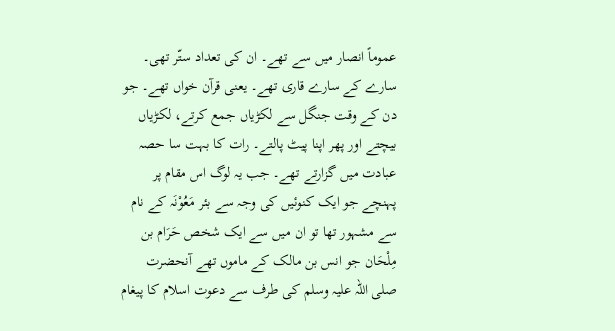عموماً انصار میں سے تھے۔ ان کی تعداد ستّر تھی۔ سارے کے سارے قاری تھے۔ یعنی قرآن خواں تھے۔ جو دن کے وقت جنگل سے لکڑیاں جمع کرتے، لکڑیاں بیچتے اور پھر اپنا پیٹ پالتے۔ رات کا بہت سا حصہ عبادت میں گزارتے تھے۔ جب یہ لوگ اس مقام پر پہنچے جو ایک کنوئیں کی وجہ سے بئر مَعُوْنَہ کے نام سے مشہور تھا تو ان میں سے ایک شخص حَرَام بن مِلْحَان جو انس بن مالک کے ماموں تھے آنحضرت صلی اللہ علیہ وسلم کی طرف سے دعوت اسلام کا پیغام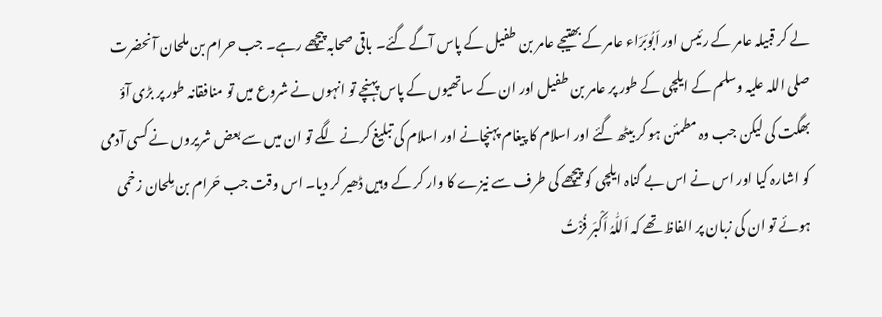لے کر قبیلہ عامر کے رئیس اور اَبُوبَرَاء عامر کے بھتیجے عامر بن طفیل کے پاس آگے گئے۔ باقی صحابہ پیچھے رہے۔ جب حرام بن ملحان آنحضرت صلی اللہ علیہ وسلم کے ایلچی کے طور پر عامر بن طفیل اور ان کے ساتھیوں کے پاس پہنچے تو انہوں نے شروع میں تو منافقانہ طور پر بڑی آؤ بھگت کی لیکن جب وہ مطمئن ہو کر بیٹھ گئے اور اسلام کا پیغام پہنچانے اور اسلام کی تبلیغ کرنے لگے تو ان میں سے بعض شریروں نے کسی آدمی کو اشارہ کیا اور اس نے اس بے گناہ ایلچی کو پیچھے کی طرف سے نیزے کا وار کر کے وہیں ڈھیر کر دیا۔ اس وقت جب حَرام بن مِلحان زخمی ہوئے تو ان کی زبان پر الفاظ تھے کہ اَللّٰہُ اَکْبَر فُزْتُ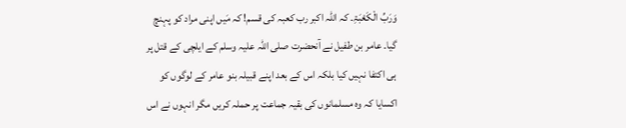وَرَبِّ الْکَعْبَۃِ۔ کہ اللہ اکبر رب کعبہ کی قسم! کہ مَیں اپنی مراد کو پہنچ گیا۔ عامر بن طفیل نے آنحضرت صلی اللہ علیہ وسلم کے ایلچی کے قتل پر ہی اکتفا نہیں کیا بلکہ اس کے بعد اپنے قبیلہ بنو عامر کے لوگوں کو اکسایا کہ وہ مسلمانوں کی بقیہ جماعت پر حملہ کریں مگر انہوں نے اس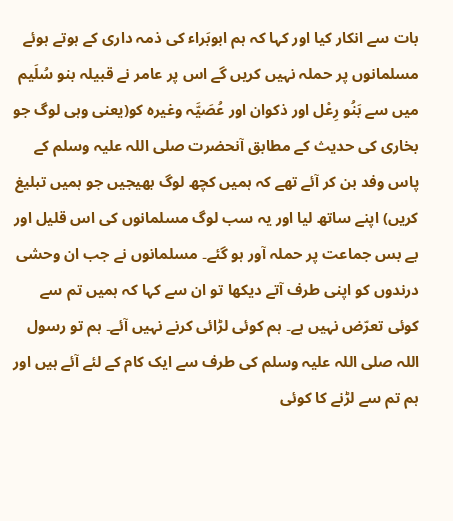بات سے انکار کیا اور کہا کہ ہم ابوبَراء کی ذمہ داری کے ہوتے ہوئے مسلمانوں پر حملہ نہیں کریں گے اس پر عامر نے قبیلہ بنو سُلَیم میں سے بَنُو رِعْل اور ذکوان اور عُصَیَّہ وغیرہ کو(یعنی وہی لوگ جو بخاری کی حدیث کے مطابق آنحضرت صلی اللہ علیہ وسلم کے پاس وفد بن کر آئے تھے کہ ہمیں کچھ لوگ بھیجیں جو ہمیں تبلیغ کریں) اپنے ساتھ لیا اور یہ سب لوگ مسلمانوں کی اس قلیل اور بے بس جماعت پر حملہ آور ہو گئے۔ مسلمانوں نے جب ان وحشی درندوں کو اپنی طرف آتے دیکھا تو ان سے کہا کہ ہمیں تم سے کوئی تعرّض نہیں ہے۔ ہم کوئی لڑائی کرنے نہیں آئے۔ ہم تو رسول اللہ صلی اللہ علیہ وسلم کی طرف سے ایک کام کے لئے آئے ہیں اور ہم تم سے لڑنے کا کوئی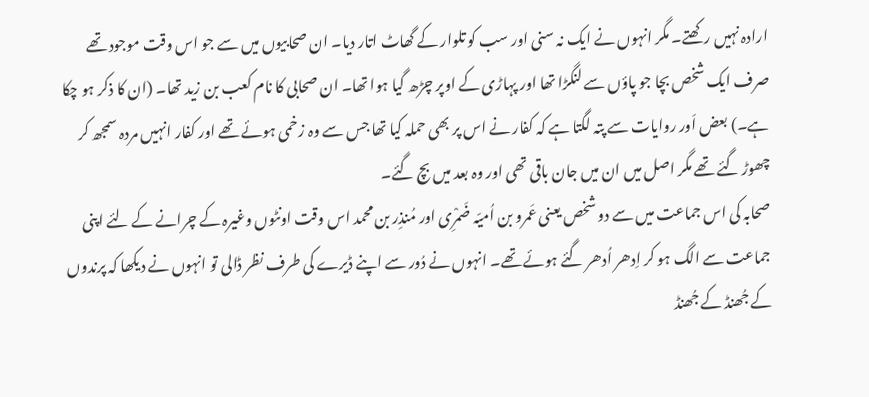ارادہ نہیں رکھتے۔ مگر انہوں نے ایک نہ سنی اور سب کو تلوار کے گھاٹ اتار دیا۔ ان صحابیوں میں سے جو اس وقت موجود تھے صرف ایک شخص بچا جو پاؤں سے لنگڑا تھا اور پہاڑی کے اوپر چڑھ گیا ہوا تھا۔ ان صحابی کا نام کعب بن زید تھا۔ (ان کا ذکر ہو چکا ہے۔) بعض اَور روایات سے پتہ لگتا ہے کہ کفار نے اس پر بھی حملہ کیا تھا جس سے وہ زخمی ہوئے تھے اور کفار انہیں مردہ سمجھ کر چھوڑ گئے تھے مگر اصل میں ان میں جان باقی تھی اور وہ بعد میں بچ گئے۔
صحابہ کی اس جماعت میں سے دو شخص یعنی عَمرو بن اُمیّہ ضَمْرِی اور مُنذِر بن محمد اس وقت اونٹوں وغیرہ کے چرانے کے لئے اپنی جماعت سے الگ ہو کر اِدھر اُدھر گئے ہوئے تھے۔ انہوں نے دُور سے اپنے ڈیرے کی طرف نظر ڈالی تو انہوں نے دیکھا کہ پرندوں کے جُھنڈ کے جُھنڈ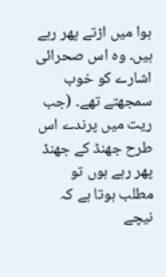ہوا میں اڑتے پھر رہے ہیں۔ وہ اس صحرائی اشارے کو خوب سمجھتے تھے۔ (جب ریت میں پرندے اس طرح جھنڈ کے جھنڈ پھر رہے ہوں تو مطلب ہوتا ہے کہ نیچے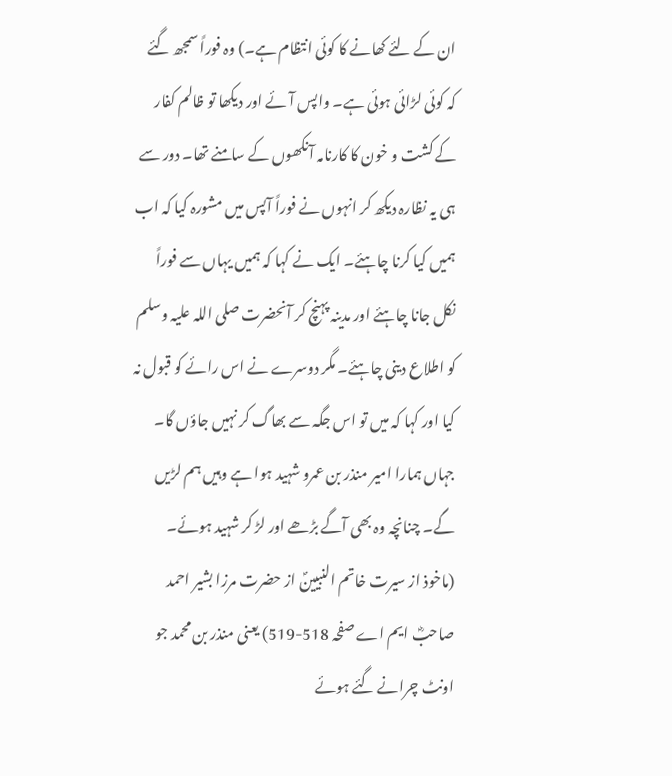ان کے لئے کھانے کا کوئی انتظام ہے۔) وہ فوراً سمجھ گئے کہ کوئی لڑائی ہوئی ہے۔ واپس آئے اور دیکھا تو ظالم کفار کے کشت و خون کا کارنامہ آنکھوں کے سامنے تھا۔ دور سے ہی یہ نظارہ دیکھ کر انہوں نے فوراً آپس میں مشورہ کیا کہ اب ہمیں کیا کرنا چاہئے۔ ایک نے کہا کہ ہمیں یہاں سے فوراً نکل جانا چاہئے اور مدینہ پہنچ کر آنحضرت صلی اللہ علیہ وسلم کو اطلاع دینی چاہئے۔ مگر دوسرے نے اس رائے کو قبول نہ کیا اور کہا کہ میں تو اس جگہ سے بھاگ کر نہیں جاؤں گا۔ جہاں ہمارا امیر منذر بن عمرو شہید ہوا ہے وہیں ہم لڑیں گے۔ چنانچہ وہ بھی آگے بڑھے اور لڑ کر شہید ہوئے۔ (ماخوذ از سیرت خاتم النبیینؐ از حضرت مرزا بشیر احمد صاحبؓ ایم اے صفحہ 518-519) یعنی منذر بن محمد جو اونٹ چرانے گئے ہوئے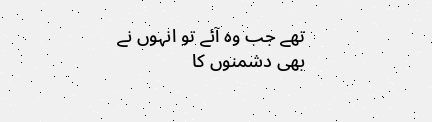تھے جب وہ آئے تو انہوں نے بھی دشمنوں کا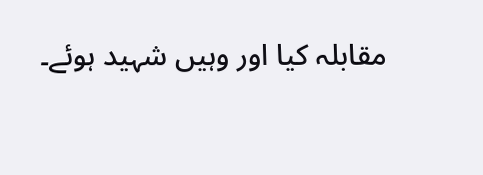مقابلہ کیا اور وہیں شہید ہوئے۔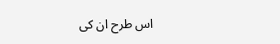اس طرح ان کی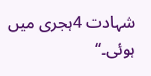شہادت 4ہجری میں ہوئی۔‘‘